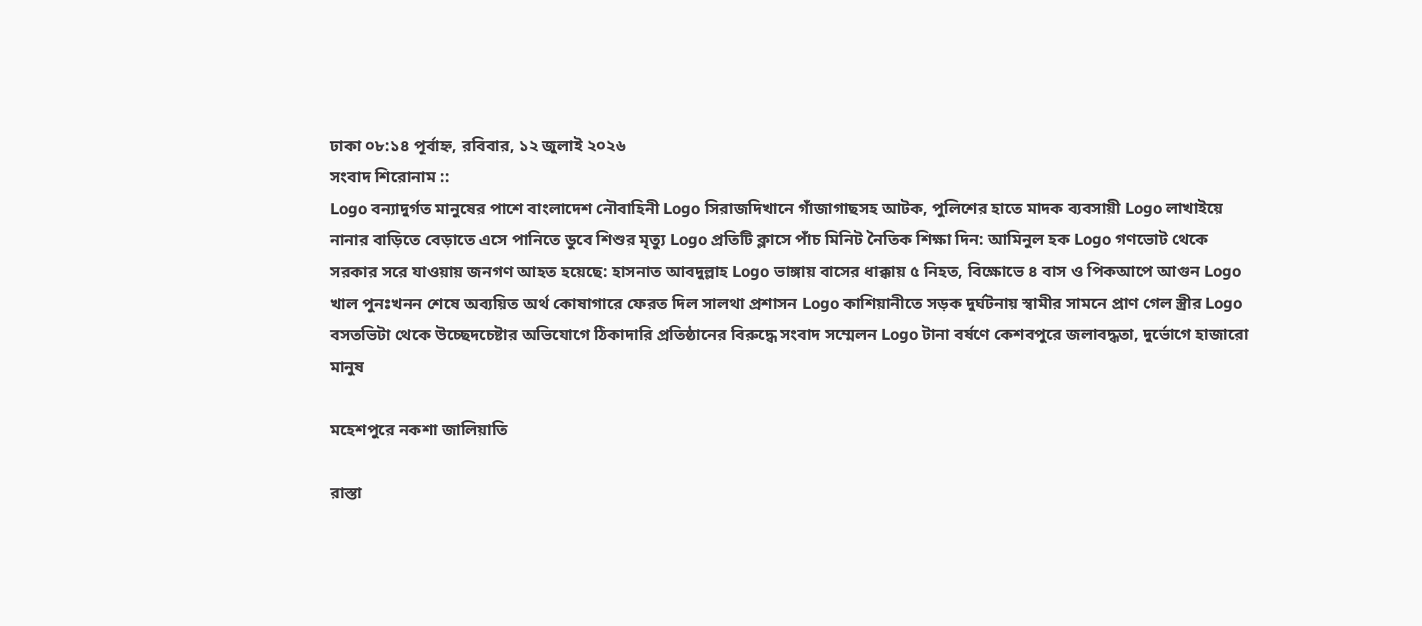ঢাকা ০৮:১৪ পূর্বাহ্ন, রবিবার, ১২ জুলাই ২০২৬
সংবাদ শিরোনাম ::
Logo বন্যাদুর্গত মানুষের পাশে বাংলাদেশ নৌবাহিনী Logo সিরাজদিখানে গাঁজাগাছসহ আটক, পুলিশের হাতে মাদক ব্যবসায়ী Logo লাখাইয়ে নানার বাড়িতে বেড়াতে এসে পানিতে ডুবে শিশুর মৃত্যু Logo প্রতিটি ক্লাসে পাঁচ মিনিট নৈতিক শিক্ষা দিন: আমিনুল হক Logo গণভোট থেকে সরকার সরে যাওয়ায় জনগণ আহত হয়েছে: হাসনাত আবদুল্লাহ Logo ভাঙ্গায় বাসের ধাক্কায় ৫ নিহত, বিক্ষোভে ৪ বাস ও পিকআপে আগুন Logo খাল পুনঃখনন শেষে অব্যয়িত অর্থ কোষাগারে ফেরত দিল সালথা প্রশাসন Logo কাশিয়ানীতে সড়ক দুর্ঘটনায় স্বামীর সামনে প্রাণ গেল স্ত্রীর Logo বসতভিটা থেকে উচ্ছেদচেষ্টার অভিযোগে ঠিকাদারি প্রতিষ্ঠানের বিরুদ্ধে সংবাদ সম্মেলন Logo টানা বর্ষণে কেশবপুরে জলাবদ্ধতা, দুর্ভোগে হাজারো মানুষ

মহেশপুরে নকশা জালিয়াতি

রাস্তা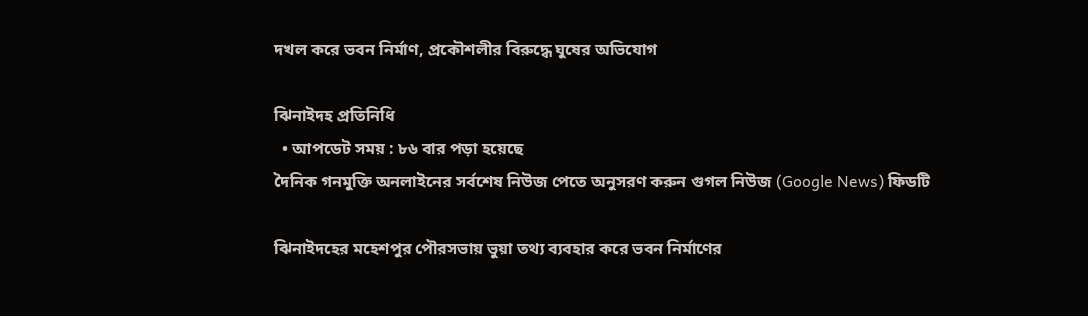দখল করে ভবন নির্মাণ, প্রকৌশলীর বিরুদ্ধে ঘুষের অভিযোগ

ঝিনাইদহ প্রতিনিধি
  • আপডেট সময় : ৮৬ বার পড়া হয়েছে
দৈনিক গনমুক্তি অনলাইনের সর্বশেষ নিউজ পেতে অনুসরণ করুন গুগল নিউজ (Google News) ফিডটি

ঝিনাইদহের মহেশপুর পৌরসভায় ভুয়া তথ্য ব্যবহার করে ভবন নির্মাণের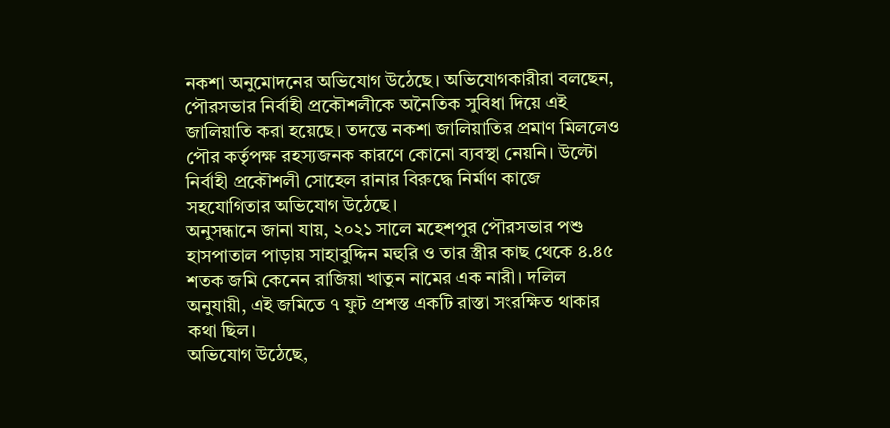নকশা অনুমোদনের অভিযোগ উঠেছে। অভিযোগকারীরা বলছেন, পৌরসভার নির্বাহী প্রকৌশলীকে অনৈতিক সুবিধা দিয়ে এই জালিয়াতি করা হয়েছে। তদন্তে নকশা জালিয়াতির প্রমাণ মিললেও পৌর কর্তৃপক্ষ রহস্যজনক কারণে কোনো ব্যবস্থা নেয়নি। উল্টো নির্বাহী প্রকৌশলী সোহেল রানার বিরুদ্ধে নির্মাণ কাজে সহযোগিতার অভিযোগ উঠেছে।
অনুসন্ধানে জানা যায়, ২০২১ সালে মহেশপুর পৌরসভার পশু হাসপাতাল পাড়ায় সাহাবুদ্দিন মহুরি ও তার স্ত্রীর কাছ থেকে ৪.৪৫ শতক জমি কেনেন রাজিয়া খাতুন নামের এক নারী। দলিল অনুযায়ী, এই জমিতে ৭ ফুট প্রশস্ত একটি রাস্তা সংরক্ষিত থাকার কথা ছিল।
অভিযোগ উঠেছে,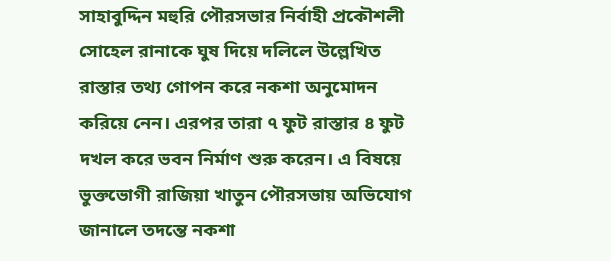সাহাবুদ্দিন মহুরি পৌরসভার নির্বাহী প্রকৌশলী সোহেল রানাকে ঘুষ দিয়ে দলিলে উল্লেখিত রাস্তার তথ্য গোপন করে নকশা অনুমোদন করিয়ে নেন। এরপর তারা ৭ ফুট রাস্তার ৪ ফুট দখল করে ভবন নির্মাণ শুরু করেন। এ বিষয়ে ভুক্তভোগী রাজিয়া খাতুন পৌরসভায় অভিযোগ জানালে তদন্তে নকশা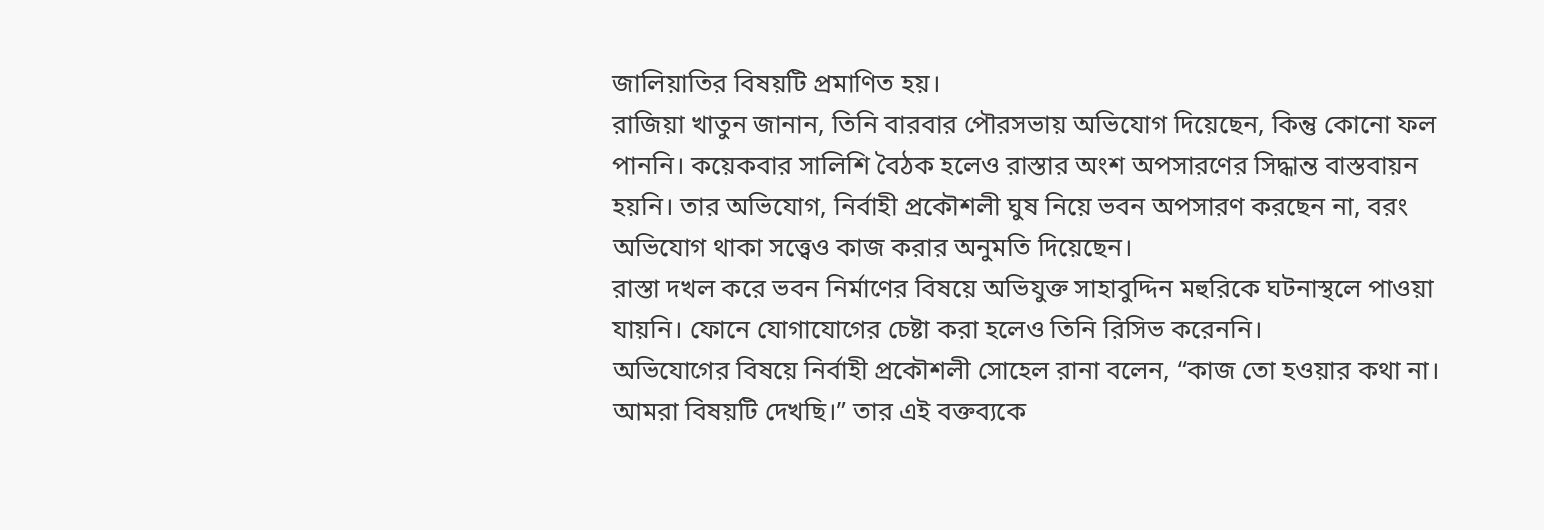জালিয়াতির বিষয়টি প্রমাণিত হয়।
রাজিয়া খাতুন জানান, তিনি বারবার পৌরসভায় অভিযোগ দিয়েছেন, কিন্তু কোনো ফল পাননি। কয়েকবার সালিশি বৈঠক হলেও রাস্তার অংশ অপসারণের সিদ্ধান্ত বাস্তবায়ন হয়নি। তার অভিযোগ, নির্বাহী প্রকৌশলী ঘুষ নিয়ে ভবন অপসারণ করছেন না, বরং অভিযোগ থাকা সত্ত্বেও কাজ করার অনুমতি দিয়েছেন।
রাস্তা দখল করে ভবন নির্মাণের বিষয়ে অভিযুক্ত সাহাবুদ্দিন মহুরিকে ঘটনাস্থলে পাওয়া যায়নি। ফোনে যোগাযোগের চেষ্টা করা হলেও তিনি রিসিভ করেননি।
অভিযোগের বিষয়ে নির্বাহী প্রকৌশলী সোহেল রানা বলেন, “কাজ তো হওয়ার কথা না। আমরা বিষয়টি দেখছি।” তার এই বক্তব্যকে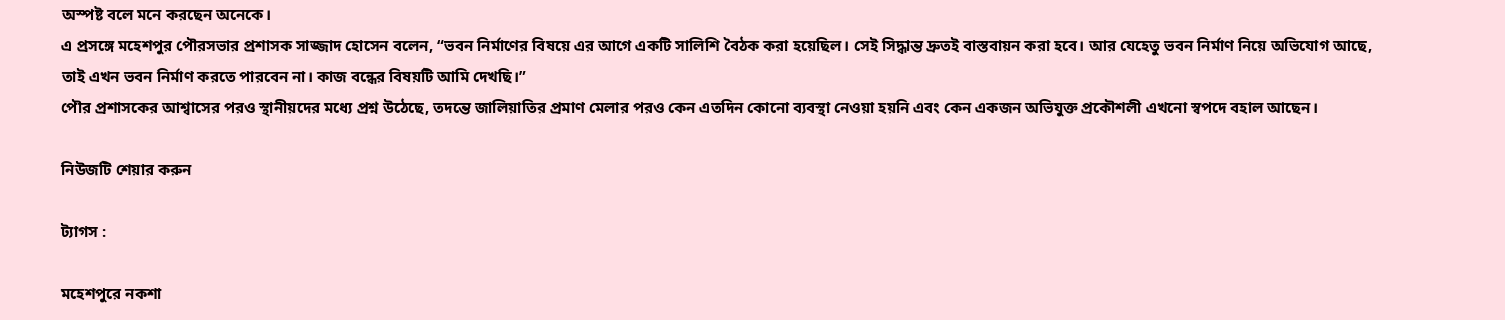অস্পষ্ট বলে মনে করছেন অনেকে।
এ প্রসঙ্গে মহেশপুর পৌরসভার প্রশাসক সাজ্জাদ হোসেন বলেন, “ভবন নির্মাণের বিষয়ে এর আগে একটি সালিশি বৈঠক করা হয়েছিল। সেই সিদ্ধান্ত দ্রুতই বাস্তবায়ন করা হবে। আর যেহেতু ভবন নির্মাণ নিয়ে অভিযোগ আছে, তাই এখন ভবন নির্মাণ করতে পারবেন না। কাজ বন্ধের বিষয়টি আমি দেখছি।”
পৌর প্রশাসকের আশ্বাসের পরও স্থানীয়দের মধ্যে প্রশ্ন উঠেছে, তদন্তে জালিয়াতির প্রমাণ মেলার পরও কেন এতদিন কোনো ব্যবস্থা নেওয়া হয়নি এবং কেন একজন অভিযুক্ত প্রকৌশলী এখনো স্বপদে বহাল আছেন।

নিউজটি শেয়ার করুন

ট্যাগস :

মহেশপুরে নকশা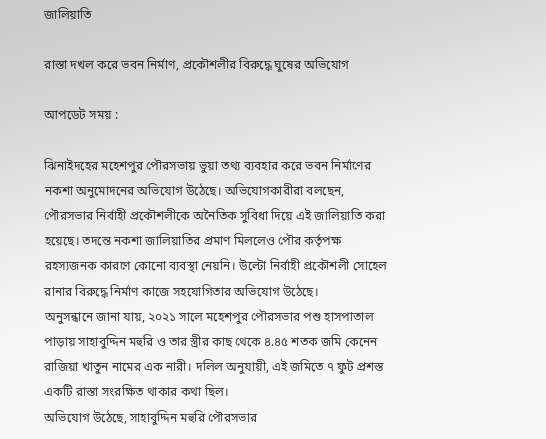জালিয়াতি

রাস্তা দখল করে ভবন নির্মাণ, প্রকৌশলীর বিরুদ্ধে ঘুষের অভিযোগ

আপডেট সময় :

ঝিনাইদহের মহেশপুর পৌরসভায় ভুয়া তথ্য ব্যবহার করে ভবন নির্মাণের নকশা অনুমোদনের অভিযোগ উঠেছে। অভিযোগকারীরা বলছেন, পৌরসভার নির্বাহী প্রকৌশলীকে অনৈতিক সুবিধা দিয়ে এই জালিয়াতি করা হয়েছে। তদন্তে নকশা জালিয়াতির প্রমাণ মিললেও পৌর কর্তৃপক্ষ রহস্যজনক কারণে কোনো ব্যবস্থা নেয়নি। উল্টো নির্বাহী প্রকৌশলী সোহেল রানার বিরুদ্ধে নির্মাণ কাজে সহযোগিতার অভিযোগ উঠেছে।
অনুসন্ধানে জানা যায়, ২০২১ সালে মহেশপুর পৌরসভার পশু হাসপাতাল পাড়ায় সাহাবুদ্দিন মহুরি ও তার স্ত্রীর কাছ থেকে ৪.৪৫ শতক জমি কেনেন রাজিয়া খাতুন নামের এক নারী। দলিল অনুযায়ী, এই জমিতে ৭ ফুট প্রশস্ত একটি রাস্তা সংরক্ষিত থাকার কথা ছিল।
অভিযোগ উঠেছে, সাহাবুদ্দিন মহুরি পৌরসভার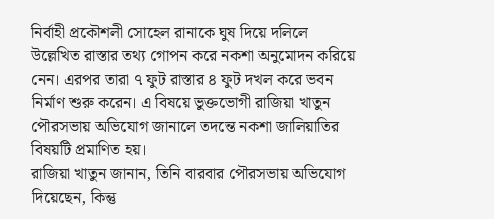নির্বাহী প্রকৌশলী সোহেল রানাকে ঘুষ দিয়ে দলিলে উল্লেখিত রাস্তার তথ্য গোপন করে নকশা অনুমোদন করিয়ে নেন। এরপর তারা ৭ ফুট রাস্তার ৪ ফুট দখল করে ভবন নির্মাণ শুরু করেন। এ বিষয়ে ভুক্তভোগী রাজিয়া খাতুন পৌরসভায় অভিযোগ জানালে তদন্তে নকশা জালিয়াতির বিষয়টি প্রমাণিত হয়।
রাজিয়া খাতুন জানান, তিনি বারবার পৌরসভায় অভিযোগ দিয়েছেন, কিন্তু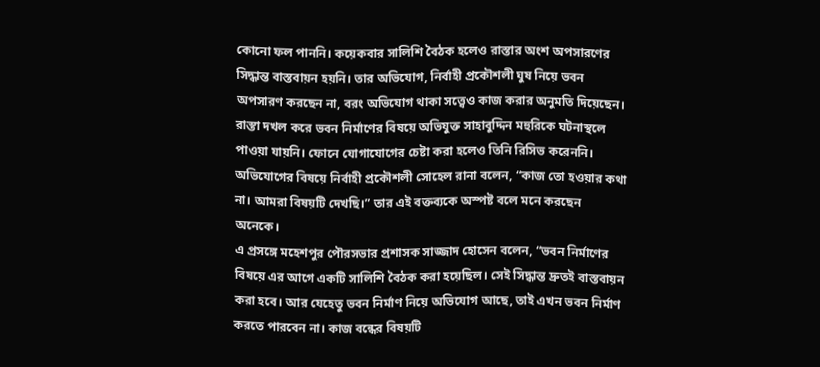কোনো ফল পাননি। কয়েকবার সালিশি বৈঠক হলেও রাস্তার অংশ অপসারণের সিদ্ধান্ত বাস্তবায়ন হয়নি। তার অভিযোগ, নির্বাহী প্রকৌশলী ঘুষ নিয়ে ভবন অপসারণ করছেন না, বরং অভিযোগ থাকা সত্ত্বেও কাজ করার অনুমতি দিয়েছেন।
রাস্তা দখল করে ভবন নির্মাণের বিষয়ে অভিযুক্ত সাহাবুদ্দিন মহুরিকে ঘটনাস্থলে পাওয়া যায়নি। ফোনে যোগাযোগের চেষ্টা করা হলেও তিনি রিসিভ করেননি।
অভিযোগের বিষয়ে নির্বাহী প্রকৌশলী সোহেল রানা বলেন, “কাজ তো হওয়ার কথা না। আমরা বিষয়টি দেখছি।” তার এই বক্তব্যকে অস্পষ্ট বলে মনে করছেন অনেকে।
এ প্রসঙ্গে মহেশপুর পৌরসভার প্রশাসক সাজ্জাদ হোসেন বলেন, “ভবন নির্মাণের বিষয়ে এর আগে একটি সালিশি বৈঠক করা হয়েছিল। সেই সিদ্ধান্ত দ্রুতই বাস্তবায়ন করা হবে। আর যেহেতু ভবন নির্মাণ নিয়ে অভিযোগ আছে, তাই এখন ভবন নির্মাণ করতে পারবেন না। কাজ বন্ধের বিষয়টি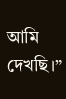আমি দেখছি।”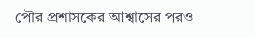পৌর প্রশাসকের আশ্বাসের পরও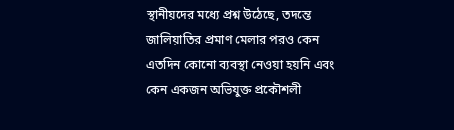স্থানীয়দের মধ্যে প্রশ্ন উঠেছে, তদন্তে জালিয়াতির প্রমাণ মেলার পরও কেন এতদিন কোনো ব্যবস্থা নেওয়া হয়নি এবং কেন একজন অভিযুক্ত প্রকৌশলী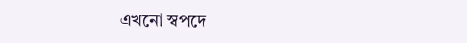এখনো স্বপদে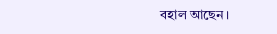বহাল আছেন।